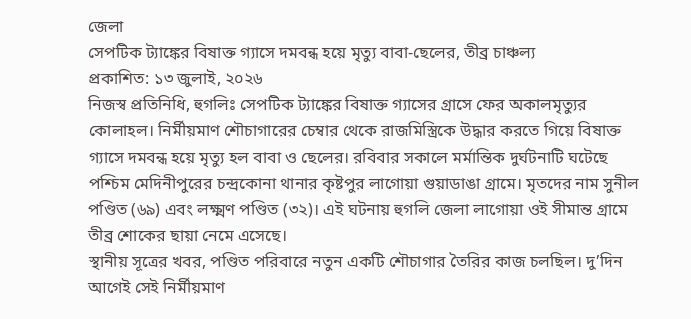জেলা
সেপটিক ট্যাঙ্কের বিষাক্ত গ্যাসে দমবন্ধ হয়ে মৃত্যু বাবা-ছেলের, তীব্র চাঞ্চল্য
প্রকাশিত: ১৩ জুলাই, ২০২৬
নিজস্ব প্রতিনিধি, হুগলিঃ সেপটিক ট্যাঙ্কের বিষাক্ত গ্যাসের গ্রাসে ফের অকালমৃত্যুর কোলাহল। নির্মীয়মাণ শৌচাগারের চেম্বার থেকে রাজমিস্ত্রিকে উদ্ধার করতে গিয়ে বিষাক্ত গ্যাসে দমবন্ধ হয়ে মৃত্যু হল বাবা ও ছেলের। রবিবার সকালে মর্মান্তিক দুর্ঘটনাটি ঘটেছে পশ্চিম মেদিনীপুরের চন্দ্রকোনা থানার কৃষ্টপুর লাগোয়া গুয়াডাঙা গ্রামে। মৃতদের নাম সুনীল পণ্ডিত (৬৯) এবং লক্ষ্মণ পণ্ডিত (৩২)। এই ঘটনায় হুগলি জেলা লাগোয়া ওই সীমান্ত গ্রামে তীব্র শোকের ছায়া নেমে এসেছে।
স্থানীয় সূত্রের খবর, পণ্ডিত পরিবারে নতুন একটি শৌচাগার তৈরির কাজ চলছিল। দু’দিন আগেই সেই নির্মীয়মাণ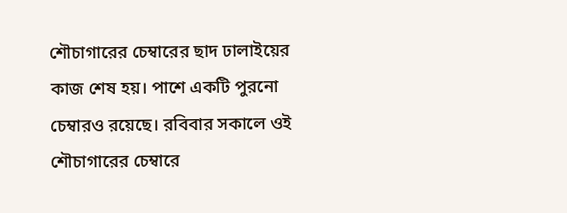শৌচাগারের চেম্বারের ছাদ ঢালাইয়ের কাজ শেষ হয়। পাশে একটি পুরনো চেম্বারও রয়েছে। রবিবার সকালে ওই শৌচাগারের চেম্বারে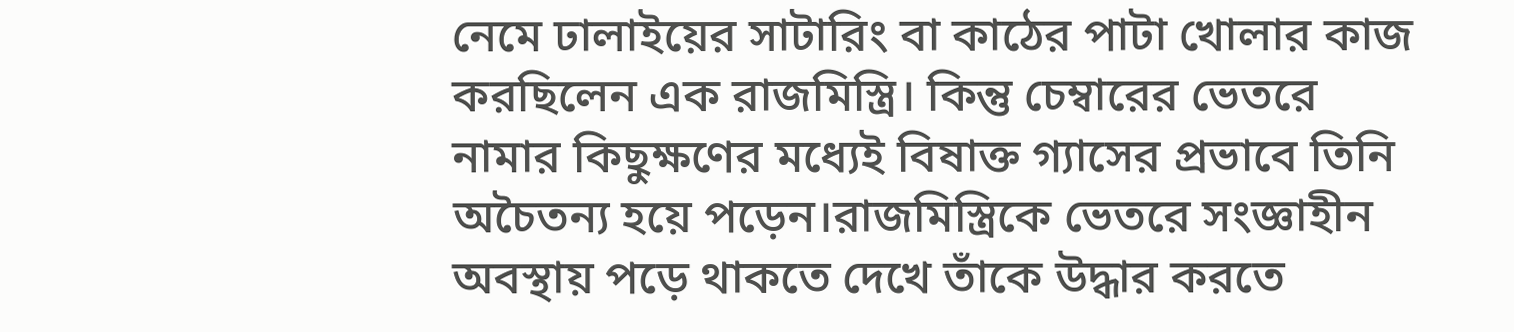নেমে ঢালাইয়ের সাটারিং বা কাঠের পাটা খোলার কাজ করছিলেন এক রাজমিস্ত্রি। কিন্তু চেম্বারের ভেতরে নামার কিছুক্ষণের মধ্যেই বিষাক্ত গ্যাসের প্রভাবে তিনি অচৈতন্য হয়ে পড়েন।রাজমিস্ত্রিকে ভেতরে সংজ্ঞাহীন অবস্থায় পড়ে থাকতে দেখে তাঁকে উদ্ধার করতে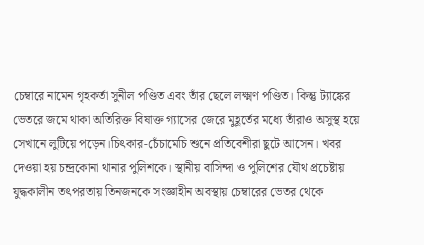চেম্বারে নামেন গৃহকর্তা সুনীল পণ্ডিত এবং তাঁর ছেলে লক্ষ্মণ পণ্ডিত। কিন্তু ট্যাঙ্কের ভেতরে জমে থাকা অতিরিক্ত বিষাক্ত গ্যাসের জেরে মুহূর্তের মধ্যে তাঁরাও অসুস্থ হয়ে সেখানে লুটিয়ে পড়েন।চিৎকার-চেঁচামেচি শুনে প্রতিবেশীরা ছুটে আসেন। খবর দেওয়া হয় চন্দ্রকোনা থানার পুলিশকে। স্থানীয় বাসিন্দা ও পুলিশের যৌথ প্রচেষ্টায় যুদ্ধকালীন তৎপরতায় তিনজনকে সংজ্ঞাহীন অবস্থায় চেম্বারের ভেতর থেকে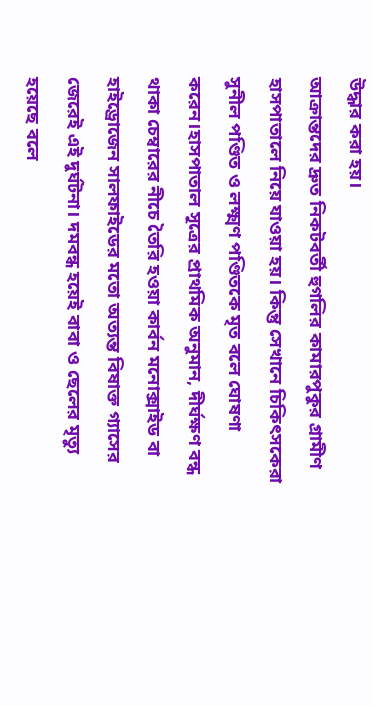উদ্ধার করা হয়।
আক্রান্তদের দ্রুত নিকটবর্তী হুগলির কামারপুকুর গ্রামীণ হাসপাতালে নিয়ে যাওয়া হয়। কিন্তু সেখানে চিকিৎসকেরা সুনীল পণ্ডিত ও লক্ষ্মণ পণ্ডিতকে মৃত বলে ঘোষণা করেন।হাসপাতাল সূত্রের প্রাথমিক অনুমান, দীর্ঘক্ষণ বন্ধ থাকা চেম্বারের নীচে তৈরি হওয়া কার্বন মনোক্সাইড বা হাইড্রোজেন সালফাইডের মতো অত্যন্ত বিষাক্ত গ্যাসের জেরেই এই দুর্ঘটনা। দমবন্ধ হয়েই বাবা ও ছেলের মৃত্যু হয়েছে বলে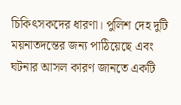চিকিৎসকদের ধারণা। পুলিশ দেহ দুটি ময়নাতদন্তের জন্য পাঠিয়েছে এবং ঘটনার আসল কারণ জানতে একটি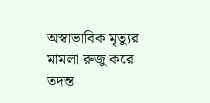অস্বাভাবিক মৃত্যুর মামলা রুজু করে তদন্ত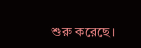শুরু করেছে।